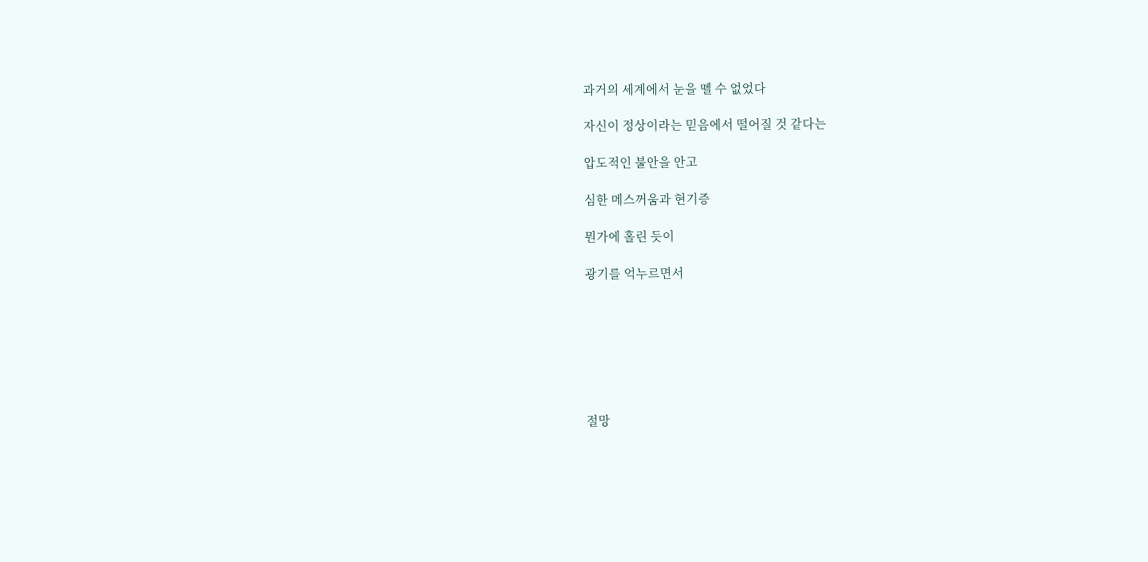과거의 세계에서 눈을 뗼 수 없었다

자신이 정상이라는 믿음에서 떨어질 것 같다는

압도적인 불안을 안고

심한 메스꺼움과 현기증

뭔가에 홀린 듯이

광기를 억누르면서







절망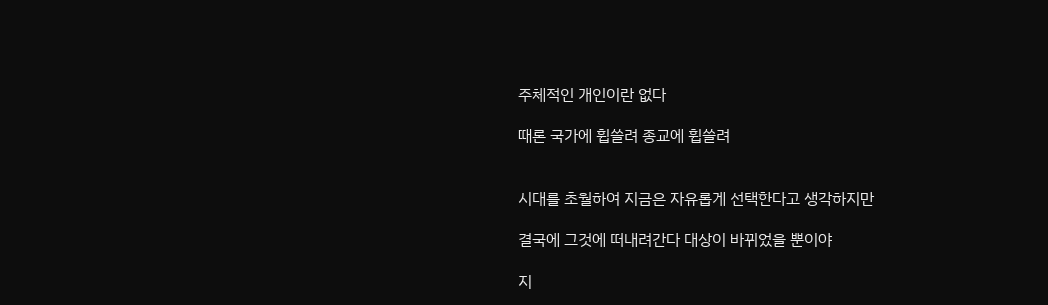주체적인 개인이란 없다

때론 국가에 휩쓸려 종교에 휩쓸려


시대를 초월하여 지금은 자유롭게 선택한다고 생각하지만

결국에 그것에 떠내려간다 대상이 바뀌었을 뿐이야

지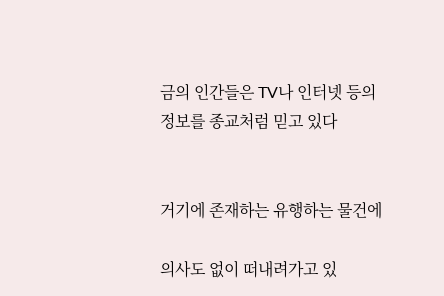금의 인간들은 TV나 인터넷 등의 정보를 종교처럼 믿고 있다


거기에 존재하는 유행하는 물건에

의사도 없이 떠내려가고 있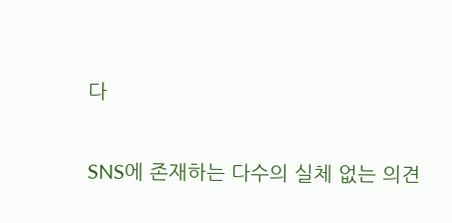다

SNS에 존재하는 다수의 실체 없는 의견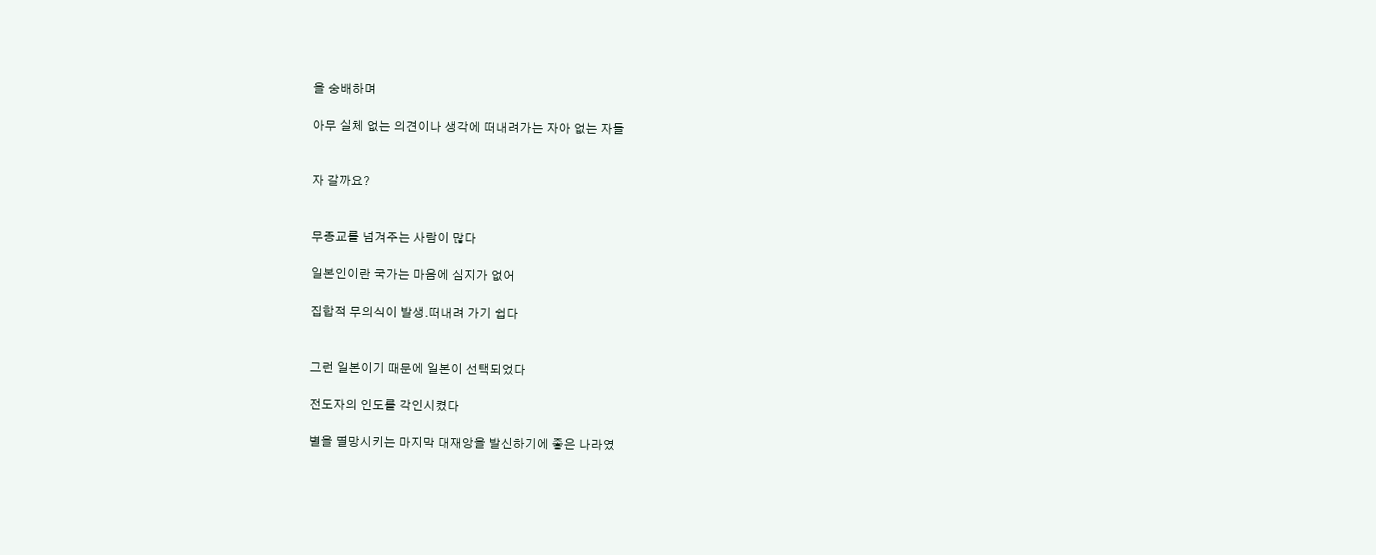을 숭배하며

아무 실체 없는 의견이나 생각에 떠내려가는 자아 없는 자들


자 갈까요?


무종교를 넘겨주는 사람이 많다

일본인이란 국가는 마음에 심지가 없어

집합적 무의식이 발생.떠내려 가기 쉽다


그런 일본이기 때문에 일본이 선택되었다

전도자의 인도를 각인시켰다

별을 멸망시키는 마지막 대재앙을 발신하기에 좋은 나라였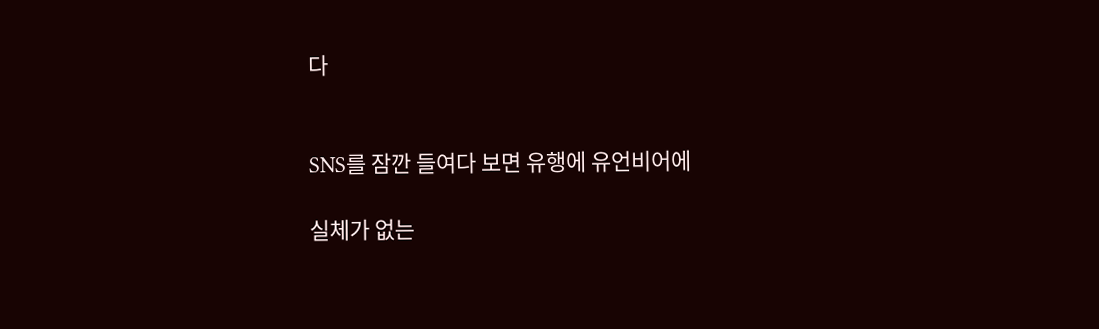다


SNS를 잠깐 들여다 보면 유행에 유언비어에

실체가 없는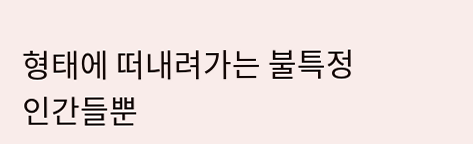형태에 떠내려가는 불특정 인간들뿐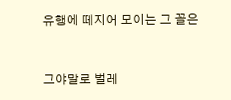유행에 떼지어 모이는 그 꼴은


그야말로 벌레